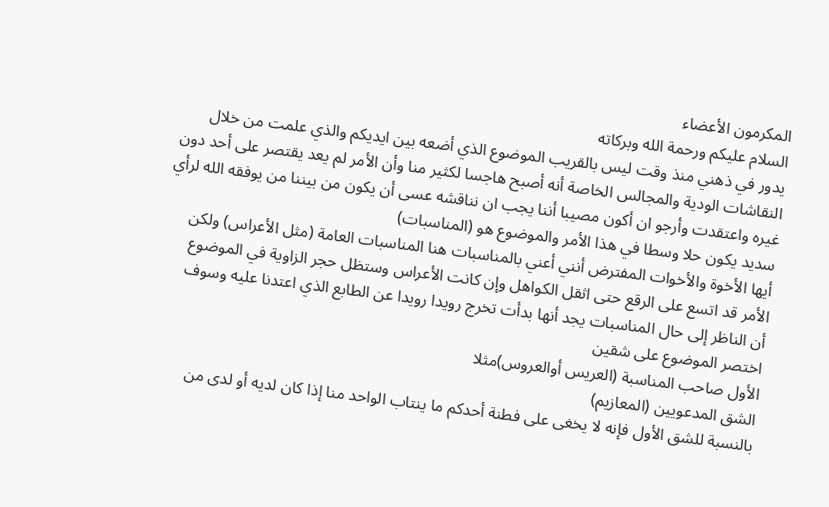المكرمون الأعضاء
السلام عليكم ورحمة الله وبركاته
يدور في ذهني منذ وقت ليس بالقريب الموضوع الذي أضعه بين ايديكم والذي علمت من خلال النقاشات الودية والمجالس الخاصة أنه أصبح هاجسا لكثير منا وأن الأمر لم يعد يقتصر على أحد دون غيره واعتقدت وأرجو ان أكون مصيبا أننا يجب ان نناقشه عسى أن يكون من بيننا من يوفقه الله لرأي سديد يكون حلا وسطا في هذا الأمر والموضوع هو (المناسبات)
أيها الأخوة والأخوات المفترض أنني أعني بالمناسبات هنا المناسبات العامة (مثل الأعراس) ولكن الأمر قد اتسع على الرقع حتى اثقل الكواهل وإن كانت الأعراس وستظل حجر الزاوية في الموضوع
أن الناظر إلى حال المناسبات يجد أنها بدأت تخرج رويدا رويدا عن الطابع الذي اعتدنا عليه وسوف اختصر الموضوع على شقين
الأول صاحب المناسبة (العريس أوالعروس)مثلا
الشق المدعويين (المعازيم)
بالنسبة للشق الأول فإنه لا يخغى على فطنة أحدكم ما ينتاب الواحد منا إذا كان لديه أو لدى من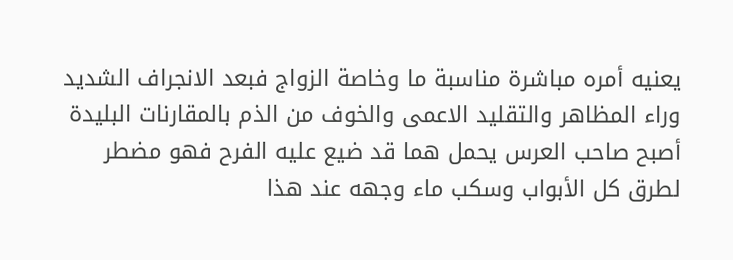يعنيه أمره مباشرة مناسبة ما وخاصة الزواج فبعد الانجراف الشديد وراء المظاهر والتقليد الاعمى والخوف من الذم بالمقارنات البليدة أصبح صاحب العرس يحمل هما قد ضيع عليه الفرح فهو مضطر لطرق كل الأبواب وسكب ماء وجهه عند هذا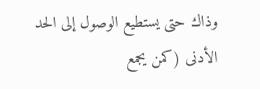وذاك حتى يستطيع الوصول إلى الحد الأدنى (كمن يجمع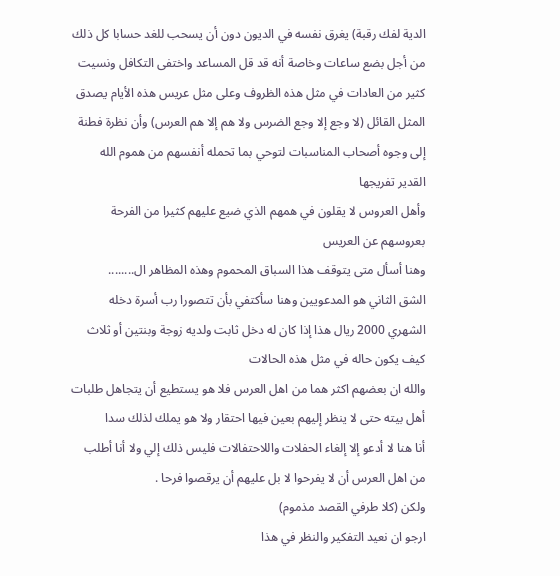الدية لفك رقبة) يغرق نفسه في الديون دون أن يسحب للغد حسابا كل ذلك من أجل بضع ساعات وخاصة أنه قد قل المساعد واختفى التكافل ونسيت كثير من العادات في مثل هذه الظروف وعلى مثل عريس هذه الأيام يصدق المثل القائل (لا وجع إلا وجع الضرس ولا هم إلا هم العرس) وأن نظرة فطنة إلى وجوه أصحاب المناسبات لتوحي بما تحمله أنفسهم من هموم الله القدير تفريجها
وأهل العروس لا يقلون في همهم الذي ضيع عليهم كثيرا من الفرحة بعروسهم عن العريس
وهنا أسأل متى يتوقف هذا السباق المحموم وهذه المظاهر ال........
الشق الثاني هو المدعويين وهنا سأكتفي بأن تتصورا رب أسرة دخله الشهري 2000 ريال هذا إذا كان له دخل ثابت ولديه زوجة وبنتين أو ثلاث كيف يكون حاله في مثل هذه الحالات
والله ان بعضهم اكثر هما من اهل العرس فلا هو يستطيع أن يتجاهل طلبات أهل بيته حتى لا ينظر إليهم بعين فيها احتقار ولا هو يملك لذلك سدا
أنا هنا لا أدعو إلا إلغاء الحفلات واللاحتفالات فليس ذلك إلي ولا أنا أطلب من اهل العرس أن لا يفرحوا لا بل عليهم أن يرقصوا فرحا .
ولكن (كلا طرفي القصد مذموم)
ارجو ان نعيد التفكير والنظر في هذا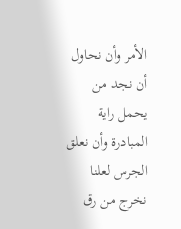الأمر وأن نحاول أن نجد من يحمل راية المبادرة وأن نعلق الجرس لعلنا نخرج من رق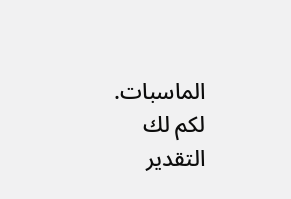الماسبات.
لكم لك التقدير